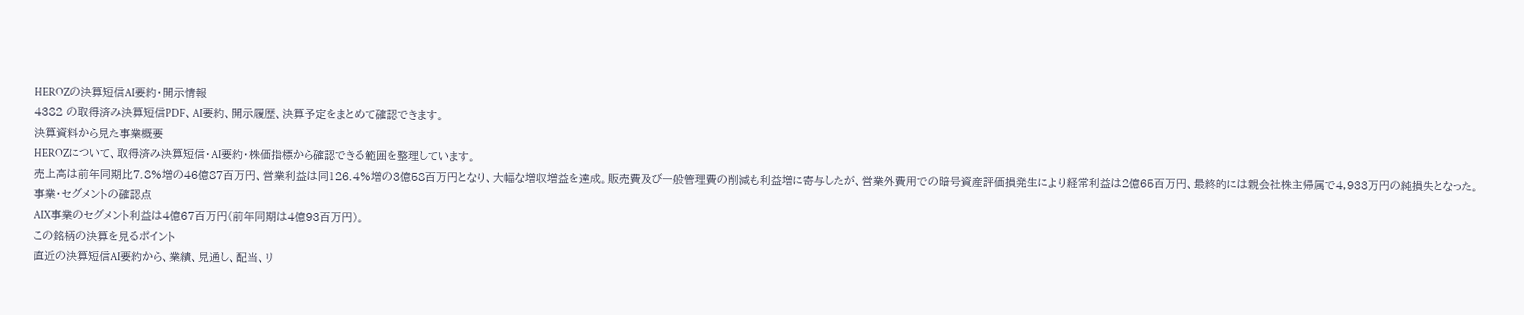HEROZの決算短信AI要約・開示情報
4382 の取得済み決算短信PDF、AI要約、開示履歴、決算予定をまとめて確認できます。
決算資料から見た事業概要
HEROZについて、取得済み決算短信・AI要約・株価指標から確認できる範囲を整理しています。
売上高は前年同期比7.8%増の46億87百万円、営業利益は同126.4%増の3億58百万円となり、大幅な増収増益を達成。販売費及び一般管理費の削減も利益増に寄与したが、営業外費用での暗号資産評価損発生により経常利益は2億65百万円、最終的には親会社株主帰属で4,933万円の純損失となった。
事業・セグメントの確認点
AIX事業のセグメント利益は4億67百万円(前年同期は4億93百万円)。
この銘柄の決算を見るポイント
直近の決算短信AI要約から、業績、見通し、配当、リ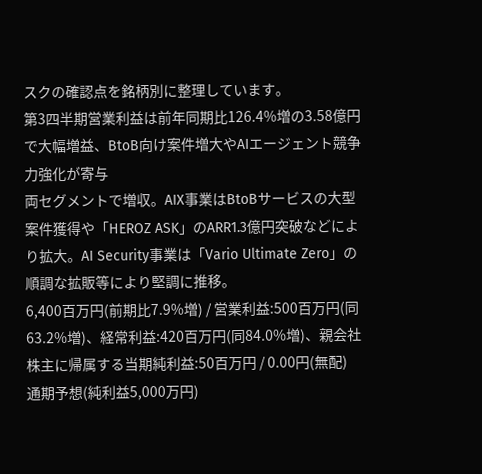スクの確認点を銘柄別に整理しています。
第3四半期営業利益は前年同期比126.4%増の3.58億円で大幅増益、BtoB向け案件増大やAIエージェント競争力強化が寄与
両セグメントで増収。AIX事業はBtoBサービスの大型案件獲得や「HEROZ ASK」のARR1.3億円突破などにより拡大。AI Security事業は「Vario Ultimate Zero」の順調な拡販等により堅調に推移。
6,400百万円(前期比7.9%増) / 営業利益:500百万円(同63.2%増)、経常利益:420百万円(同84.0%増)、親会社株主に帰属する当期純利益:50百万円 / 0.00円(無配)
通期予想(純利益5,000万円)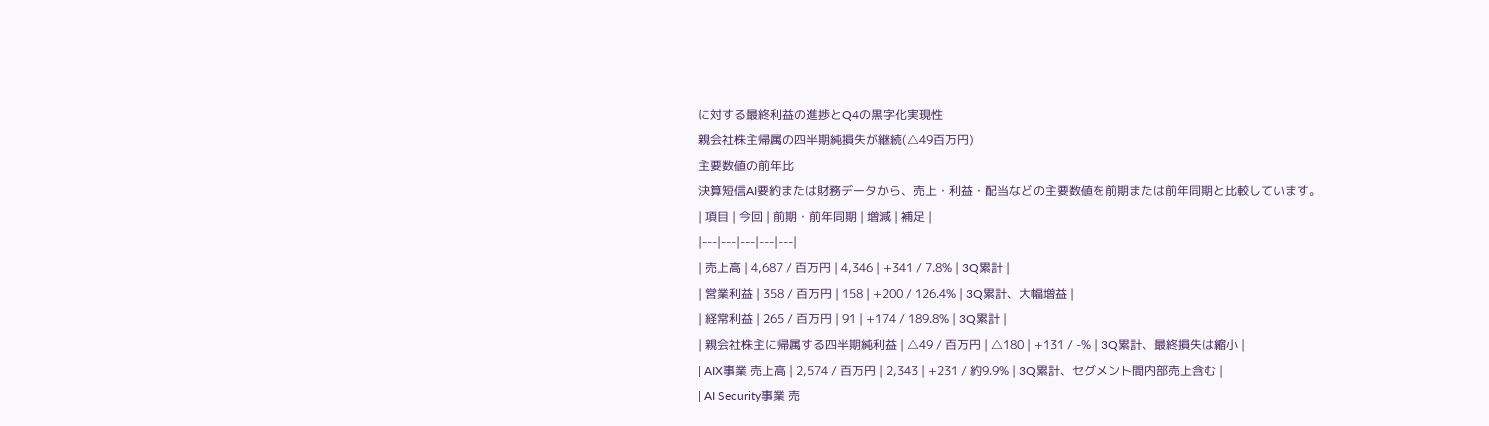に対する最終利益の進捗とQ4の黒字化実現性
親会社株主帰属の四半期純損失が継続(△49百万円)
主要数値の前年比
決算短信AI要約または財務データから、売上・利益・配当などの主要数値を前期または前年同期と比較しています。
| 項目 | 今回 | 前期・前年同期 | 増減 | 補足 |
|---|---|---|---|---|
| 売上高 | 4,687 / 百万円 | 4,346 | +341 / 7.8% | 3Q累計 |
| 営業利益 | 358 / 百万円 | 158 | +200 / 126.4% | 3Q累計、大幅増益 |
| 経常利益 | 265 / 百万円 | 91 | +174 / 189.8% | 3Q累計 |
| 親会社株主に帰属する四半期純利益 | △49 / 百万円 | △180 | +131 / -% | 3Q累計、最終損失は縮小 |
| AIX事業 売上高 | 2,574 / 百万円 | 2,343 | +231 / 約9.9% | 3Q累計、セグメント間内部売上含む |
| AI Security事業 売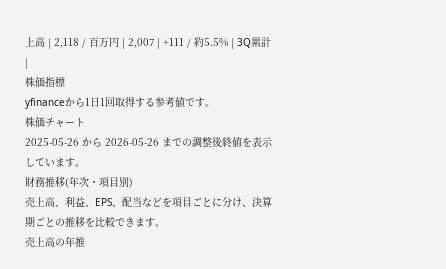上高 | 2,118 / 百万円 | 2,007 | +111 / 約5.5% | 3Q累計 |
株価指標
yfinanceから1日1回取得する参考値です。
株価チャート
2025-05-26 から 2026-05-26 までの調整後終値を表示しています。
財務推移(年次・項目別)
売上高、利益、EPS、配当などを項目ごとに分け、決算期ごとの推移を比較できます。
売上高の年推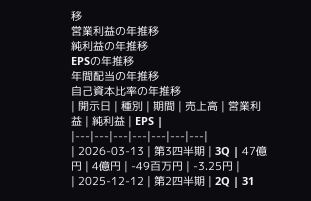移
営業利益の年推移
純利益の年推移
EPSの年推移
年間配当の年推移
自己資本比率の年推移
| 開示日 | 種別 | 期間 | 売上高 | 営業利益 | 純利益 | EPS |
|---|---|---|---|---|---|---|
| 2026-03-13 | 第3四半期 | 3Q | 47億円 | 4億円 | -49百万円 | -3.25円 |
| 2025-12-12 | 第2四半期 | 2Q | 31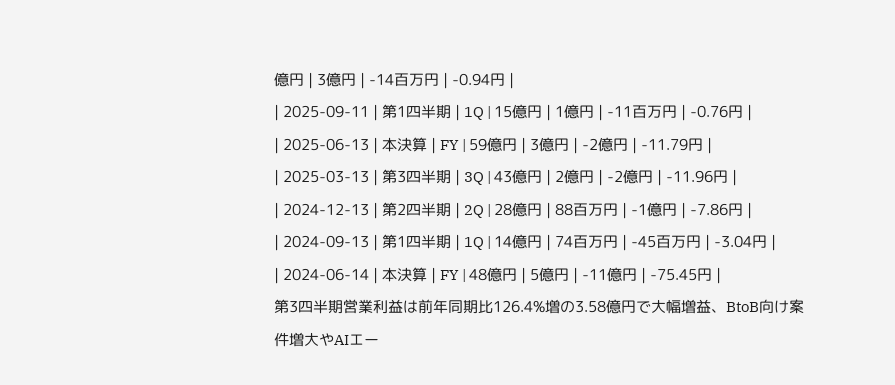億円 | 3億円 | -14百万円 | -0.94円 |
| 2025-09-11 | 第1四半期 | 1Q | 15億円 | 1億円 | -11百万円 | -0.76円 |
| 2025-06-13 | 本決算 | FY | 59億円 | 3億円 | -2億円 | -11.79円 |
| 2025-03-13 | 第3四半期 | 3Q | 43億円 | 2億円 | -2億円 | -11.96円 |
| 2024-12-13 | 第2四半期 | 2Q | 28億円 | 88百万円 | -1億円 | -7.86円 |
| 2024-09-13 | 第1四半期 | 1Q | 14億円 | 74百万円 | -45百万円 | -3.04円 |
| 2024-06-14 | 本決算 | FY | 48億円 | 5億円 | -11億円 | -75.45円 |
第3四半期営業利益は前年同期比126.4%増の3.58億円で大幅増益、BtoB向け案件増大やAIエー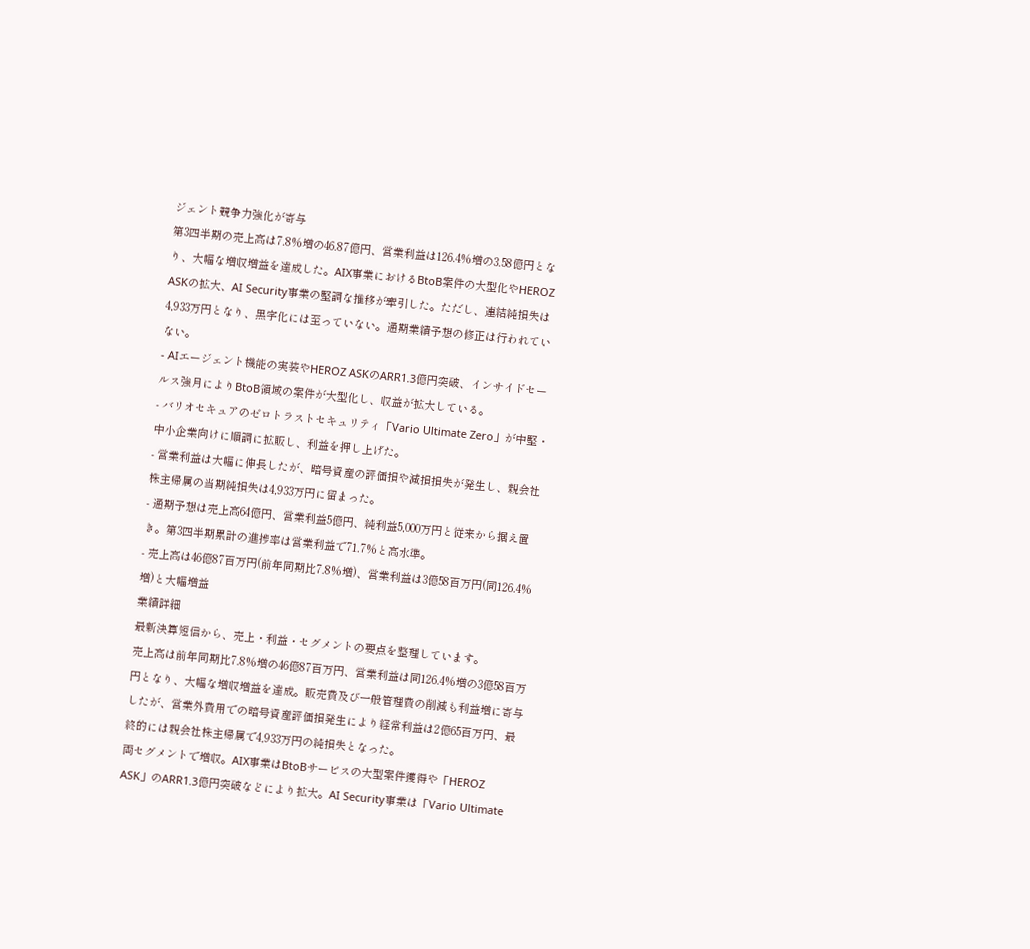ジェント競争力強化が寄与
第3四半期の売上高は7.8%増の46.87億円、営業利益は126.4%増の3.58億円となり、大幅な増収増益を達成した。AIX事業におけるBtoB案件の大型化やHEROZ ASKの拡大、AI Security事業の堅調な推移が牽引した。ただし、連結純損失は4,933万円となり、黒字化には至っていない。通期業績予想の修正は行われていない。
- AIエージェント機能の実装やHEROZ ASKのARR1.3億円突破、インサイドセールス強月によりBtoB領域の案件が大型化し、収益が拡大している。
- バリオセキュアのゼロトラストセキュリティ「Vario Ultimate Zero」が中堅・中小企業向けに順調に拡販し、利益を押し上げた。
- 営業利益は大幅に伸長したが、暗号資産の評価損や減損損失が発生し、親会社株主帰属の当期純損失は4,933万円に留まった。
- 通期予想は売上高64億円、営業利益5億円、純利益5,000万円と従来から据え置き。第3四半期累計の進捗率は営業利益で71.7%と高水準。
- 売上高は46億87百万円(前年同期比7.8%増)、営業利益は3億58百万円(同126.4%増)と大幅増益
業績詳細
最新決算短信から、売上・利益・セグメントの要点を整理しています。
売上高は前年同期比7.8%増の46億87百万円、営業利益は同126.4%増の3億58百万円となり、大幅な増収増益を達成。販売費及び一般管理費の削減も利益増に寄与したが、営業外費用での暗号資産評価損発生により経常利益は2億65百万円、最終的には親会社株主帰属で4,933万円の純損失となった。
両セグメントで増収。AIX事業はBtoBサービスの大型案件獲得や「HEROZ ASK」のARR1.3億円突破などにより拡大。AI Security事業は「Vario Ultimate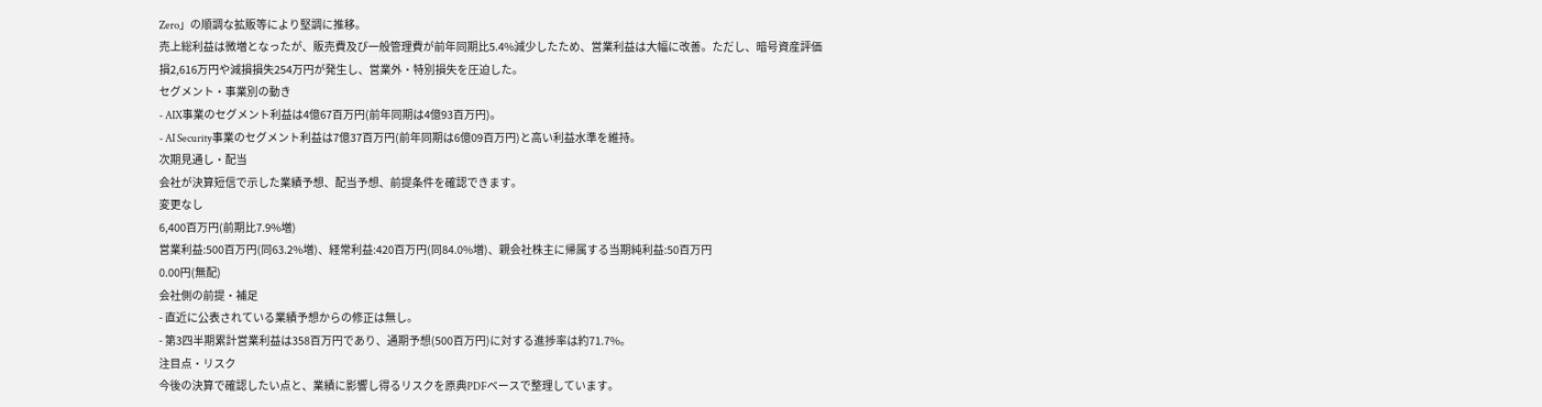Zero」の順調な拡販等により堅調に推移。
売上総利益は微増となったが、販売費及び一般管理費が前年同期比5.4%減少したため、営業利益は大幅に改善。ただし、暗号資産評価損2,616万円や減損損失254万円が発生し、営業外・特別損失を圧迫した。
セグメント・事業別の動き
- AIX事業のセグメント利益は4億67百万円(前年同期は4億93百万円)。
- AI Security事業のセグメント利益は7億37百万円(前年同期は6億09百万円)と高い利益水準を維持。
次期見通し・配当
会社が決算短信で示した業績予想、配当予想、前提条件を確認できます。
変更なし
6,400百万円(前期比7.9%増)
営業利益:500百万円(同63.2%増)、経常利益:420百万円(同84.0%増)、親会社株主に帰属する当期純利益:50百万円
0.00円(無配)
会社側の前提・補足
- 直近に公表されている業績予想からの修正は無し。
- 第3四半期累計営業利益は358百万円であり、通期予想(500百万円)に対する進捗率は約71.7%。
注目点・リスク
今後の決算で確認したい点と、業績に影響し得るリスクを原典PDFベースで整理しています。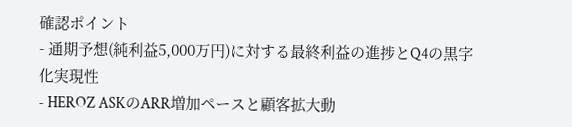確認ポイント
- 通期予想(純利益5,000万円)に対する最終利益の進捗とQ4の黒字化実現性
- HEROZ ASKのARR増加ペースと顧客拡大動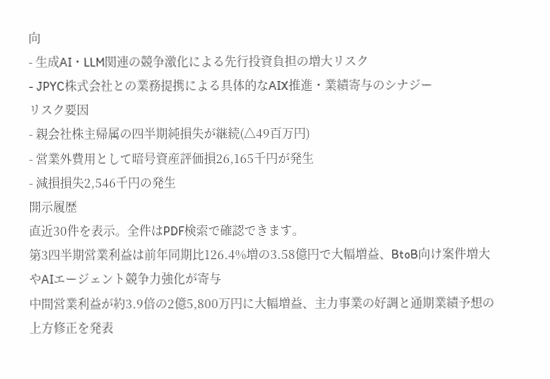向
- 生成AI・LLM関連の競争激化による先行投資負担の増大リスク
- JPYC株式会社との業務提携による具体的なAIX推進・業績寄与のシナジー
リスク要因
- 親会社株主帰属の四半期純損失が継続(△49百万円)
- 営業外費用として暗号資産評価損26,165千円が発生
- 減損損失2,546千円の発生
開示履歴
直近30件を表示。全件はPDF検索で確認できます。
第3四半期営業利益は前年同期比126.4%増の3.58億円で大幅増益、BtoB向け案件増大やAIエージェント競争力強化が寄与
中間営業利益が約3.9倍の2億5,800万円に大幅増益、主力事業の好調と通期業績予想の上方修正を発表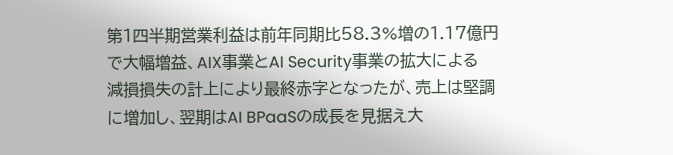第1四半期営業利益は前年同期比58.3%増の1.17億円で大幅増益、AIX事業とAI Security事業の拡大による
減損損失の計上により最終赤字となったが、売上は堅調に増加し、翌期はAI BPaaSの成長を見据え大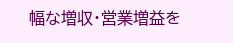幅な増収・営業増益を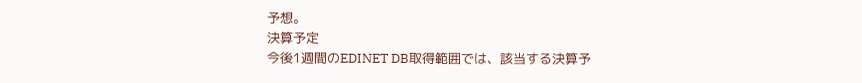予想。
決算予定
今後1週間のEDINET DB取得範囲では、該当する決算予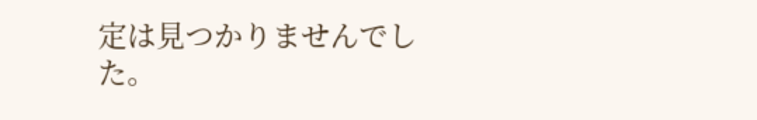定は見つかりませんでした。